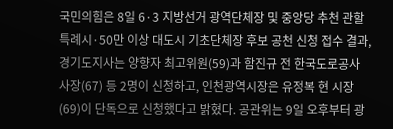국민의힘은 8일 6·3 지방선거 광역단체장 및 중앙당 추천 관할 특례시·50만 이상 대도시 기초단체장 후보 공천 신청 접수 결과, 경기도지사는 양향자 최고위원(59)과 함진규 전 한국도로공사 사장(67) 등 2명이 신청하고, 인천광역시장은 유정복 현 시장(69)이 단독으로 신청했다고 밝혔다. 공관위는 9일 오후부터 광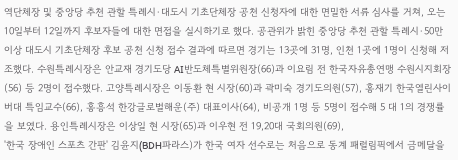역단체장 및 중앙당 추천 관할 특례시·대도시 기초단체장 공천 신청자에 대한 면밀한 서류 심사를 거쳐, 오는 10일부터 12일까지 후보자들에 대한 면접을 실시하기로 했다. 공관위가 밝힌 중앙당 추천 관할 특례시·50만 이상 대도시 기초단체장 후보 공천 신청 접수 결과에 따르면 경기는 13곳에 31명, 인천 1곳에 1명이 신청해 저조했다. 수원특례시장은 안교재 경기도당 AI반도체특별위원장(66)과 이요림 전 한국자유총연맹 수원시지회장(56) 등 2명이 접수했다. 고양특례시장은 이동환 현 시장(60)과 곽미숙 경기도의원(57), 홍재기 한국열린사이버대 특임교수(66), 홍흥석 한강글로벌해운(주) 대표이사(64), 비공개 1명 등 5명이 접수해 5 대 1의 경쟁률을 보였다. 용인특례시장은 이상일 현 시장(65)과 이우현 전 19,20대 국회의원(69),
'한국 장애인 스포츠 간판' 김윤지(BDH파라스)가 한국 여자 선수로는 처음으로 동계 패럴림픽에서 금메달을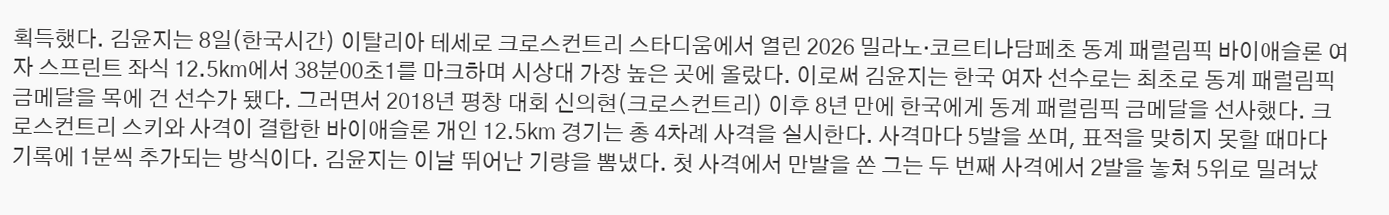획득했다. 김윤지는 8일(한국시간) 이탈리아 테세로 크로스컨트리 스타디움에서 열린 2026 밀라노·코르티나담페초 동계 패럴림픽 바이애슬론 여자 스프린트 좌식 12.5㎞에서 38분00초1를 마크하며 시상대 가장 높은 곳에 올랐다. 이로써 김윤지는 한국 여자 선수로는 최초로 동계 패럴림픽 금메달을 목에 건 선수가 됐다. 그러면서 2018년 평창 대회 신의현(크로스컨트리) 이후 8년 만에 한국에게 동계 패럴림픽 금메달을 선사했다. 크로스컨트리 스키와 사격이 결합한 바이애슬론 개인 12.5㎞ 경기는 총 4차례 사격을 실시한다. 사격마다 5발을 쏘며, 표적을 맞히지 못할 때마다 기록에 1분씩 추가되는 방식이다. 김윤지는 이날 뛰어난 기량을 뽐냈다. 첫 사격에서 만발을 쏜 그는 두 번째 사격에서 2발을 놓쳐 5위로 밀려났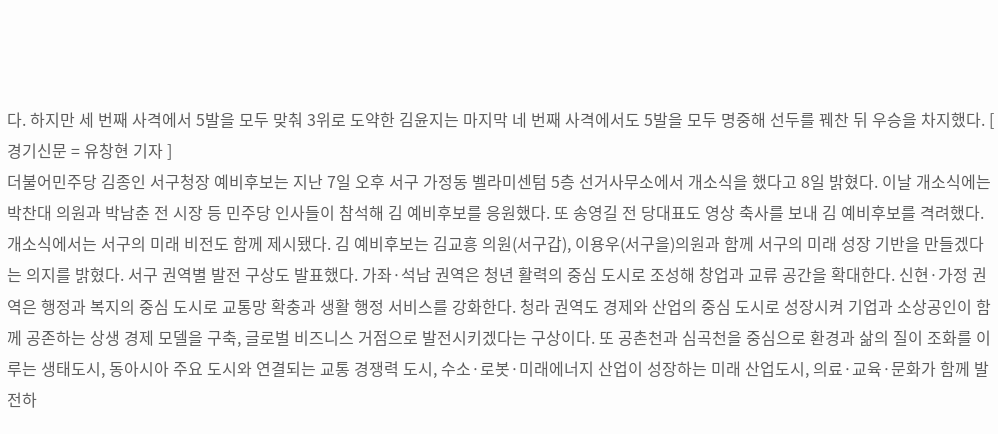다. 하지만 세 번째 사격에서 5발을 모두 맞춰 3위로 도약한 김윤지는 마지막 네 번째 사격에서도 5발을 모두 명중해 선두를 꿰찬 뒤 우승을 차지했다. [ 경기신문 = 유창현 기자 ]
더불어민주당 김종인 서구청장 예비후보는 지난 7일 오후 서구 가정동 벨라미센텀 5층 선거사무소에서 개소식을 했다고 8일 밝혔다. 이날 개소식에는 박찬대 의원과 박남춘 전 시장 등 민주당 인사들이 참석해 김 예비후보를 응원했다. 또 송영길 전 당대표도 영상 축사를 보내 김 예비후보를 격려했다. 개소식에서는 서구의 미래 비전도 함께 제시됐다. 김 예비후보는 김교흥 의원(서구갑), 이용우(서구을)의원과 함께 서구의 미래 성장 기반을 만들겠다는 의지를 밝혔다. 서구 권역별 발전 구상도 발표했다. 가좌·석남 권역은 청년 활력의 중심 도시로 조성해 창업과 교류 공간을 확대한다. 신현·가정 권역은 행정과 복지의 중심 도시로 교통망 확충과 생활 행정 서비스를 강화한다. 청라 권역도 경제와 산업의 중심 도시로 성장시켜 기업과 소상공인이 함께 공존하는 상생 경제 모델을 구축, 글로벌 비즈니스 거점으로 발전시키겠다는 구상이다. 또 공촌천과 심곡천을 중심으로 환경과 삶의 질이 조화를 이루는 생태도시, 동아시아 주요 도시와 연결되는 교통 경쟁력 도시, 수소·로봇·미래에너지 산업이 성장하는 미래 산업도시, 의료·교육·문화가 함께 발전하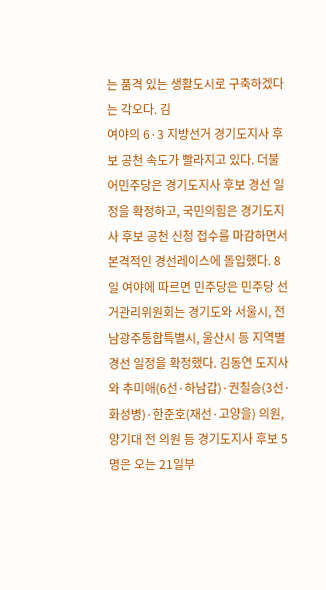는 품격 있는 생활도시로 구축하겠다는 각오다. 김
여야의 6·3 지방선거 경기도지사 후보 공천 속도가 빨라지고 있다. 더불어민주당은 경기도지사 후보 경선 일정을 확정하고, 국민의힘은 경기도지사 후보 공천 신청 접수를 마감하면서 본격적인 경선레이스에 돌입했다. 8일 여야에 따르면 민주당은 민주당 선거관리위원회는 경기도와 서울시, 전남광주통합특별시, 울산시 등 지역별 경선 일정을 확정했다. 김동연 도지사와 추미애(6선·하남갑)·권칠승(3선·화성병)·한준호(재선·고양을) 의원, 양기대 전 의원 등 경기도지사 후보 5명은 오는 21일부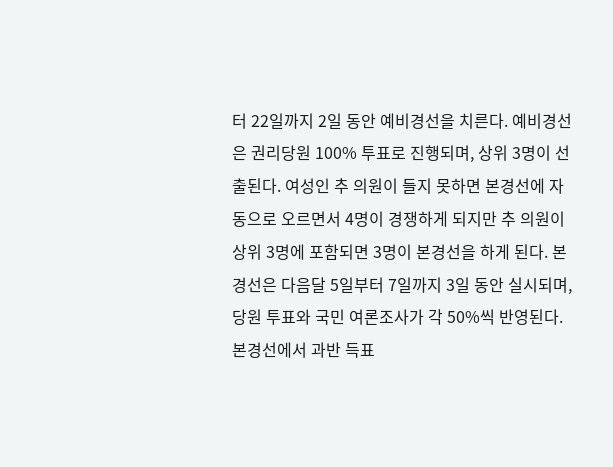터 22일까지 2일 동안 예비경선을 치른다. 예비경선은 권리당원 100% 투표로 진행되며, 상위 3명이 선출된다. 여성인 추 의원이 들지 못하면 본경선에 자동으로 오르면서 4명이 경쟁하게 되지만 추 의원이 상위 3명에 포함되면 3명이 본경선을 하게 된다. 본경선은 다음달 5일부터 7일까지 3일 동안 실시되며, 당원 투표와 국민 여론조사가 각 50%씩 반영된다. 본경선에서 과반 득표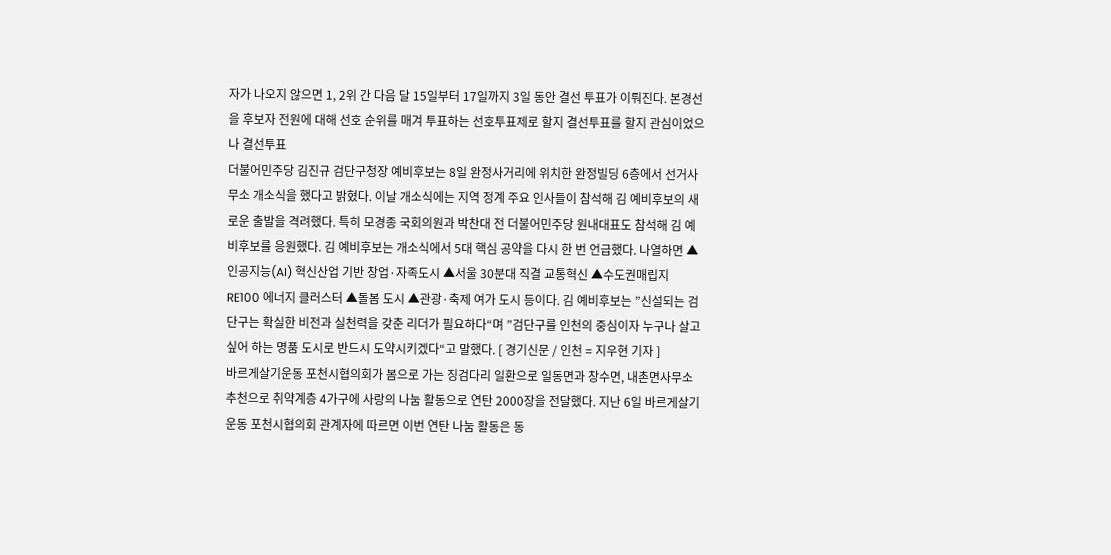자가 나오지 않으면 1, 2위 간 다음 달 15일부터 17일까지 3일 동안 결선 투표가 이뤄진다. 본경선을 후보자 전원에 대해 선호 순위를 매겨 투표하는 선호투표제로 할지 결선투표를 할지 관심이었으나 결선투표
더불어민주당 김진규 검단구청장 예비후보는 8일 완정사거리에 위치한 완정빌딩 6층에서 선거사무소 개소식을 했다고 밝혔다. 이날 개소식에는 지역 정계 주요 인사들이 참석해 김 예비후보의 새로운 출발을 격려했다. 특히 모경종 국회의원과 박찬대 전 더불어민주당 원내대표도 참석해 김 예비후보를 응원했다. 김 예비후보는 개소식에서 5대 핵심 공약을 다시 한 번 언급했다. 나열하면 ▲인공지능(AI) 혁신산업 기반 창업·자족도시 ▲서울 30분대 직결 교통혁신 ▲수도권매립지 RE100 에너지 클러스터 ▲돌봄 도시 ▲관광·축제 여가 도시 등이다. 김 예비후보는 ”신설되는 검단구는 확실한 비전과 실천력을 갖춘 리더가 필요하다“며 ”검단구를 인천의 중심이자 누구나 살고 싶어 하는 명품 도시로 반드시 도약시키겠다“고 말했다. [ 경기신문 / 인천 = 지우현 기자 ]
바르게살기운동 포천시협의회가 봄으로 가는 징검다리 일환으로 일동면과 창수면, 내촌면사무소 추천으로 취약계층 4가구에 사랑의 나눔 활동으로 연탄 2000장을 전달했다. 지난 6일 바르게살기운동 포천시협의회 관계자에 따르면 이번 연탄 나눔 활동은 동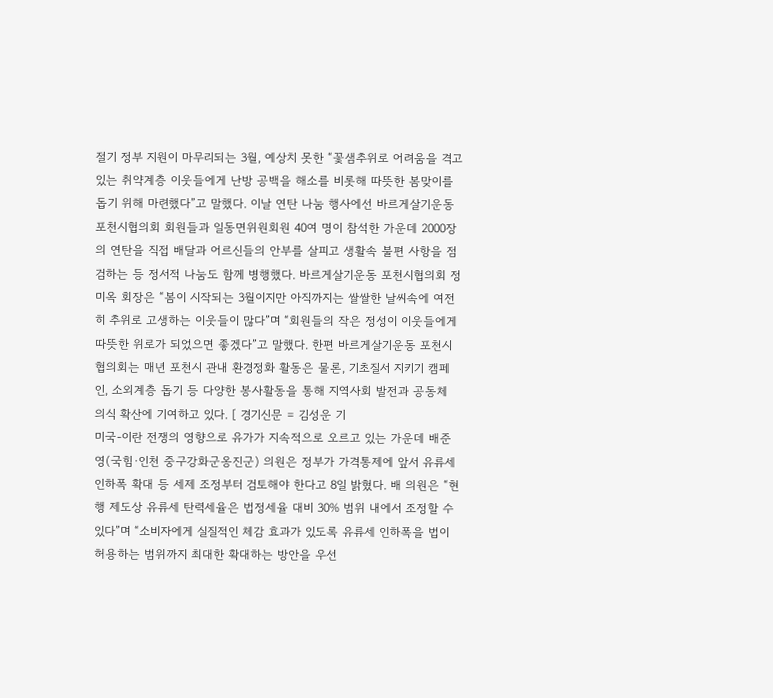절기 정부 지원이 마무리되는 3월, 예상치 못한 “꽃샘추위로 어려움을 격고 있는 취약계층 이웃들에게 난방 공백을 해소를 비롯해 따뜻한 봄맞이를 돕기 위해 마련했다”고 말했다. 이날 연탄 나눔 행사에선 바르게살기운동 포천시협의회 회원들과 일동면위원회원 40여 명이 참석한 가운데 2000장의 연탄을 직접 배달과 어르신들의 안부를 살피고 생활속 불편 사항을 점검하는 등 정서적 나눔도 함께 병행했다. 바르게살기운동 포천시협의회 정미옥 회장은 “봄이 시작되는 3월이지만 아직까지는 쌀쌀한 날씨속에 여전히 추위로 고생하는 이웃들이 많다”며 “회원들의 작은 정성이 이웃들에게 따뜻한 위로가 되었으면 좋겠다”고 말했다. 한편 바르게살기운동 포천시협의회는 매년 포천시 관내 환경정화 활동은 물론, 기초질서 지키기 캠페인, 소외계층 돕기 등 다양한 봉사활동을 통해 지역사회 발전과 공동체 의식 확산에 기여하고 있다. [ 경기신문 = 김성운 기
미국-이란 전쟁의 영향으로 유가가 지속적으로 오르고 있는 가운데 배준영(국힘·인천 중구강화군옹진군) 의원은 정부가 가격통제에 앞서 유류세 인하폭 확대 등 세제 조정부터 검토해야 한다고 8일 밝혔다. 배 의원은 “현행 제도상 유류세 탄력세율은 법정세율 대비 30% 범위 내에서 조정할 수 있다”며 “소비자에게 실질적인 체감 효과가 있도록 유류세 인하폭을 법이 허용하는 범위까지 최대한 확대하는 방안을 우선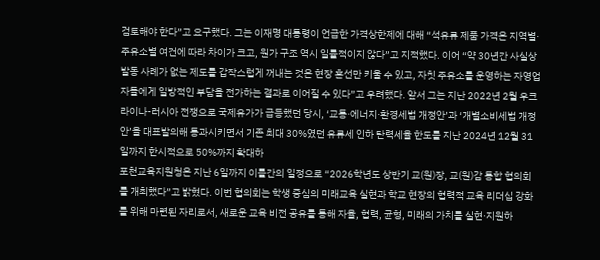검토해야 한다”고 요구했다. 그는 이재명 대통령이 언급한 가격상한제에 대해 “석유류 제품 가격은 지역별·주유소별 여건에 따라 차이가 크고, 원가 구조 역시 일률적이지 않다”고 지적했다. 이어 “약 30년간 사실상 발동 사례가 없는 제도를 갑작스럽게 꺼내는 것은 현장 혼선만 키울 수 있고, 자칫 주유소를 운영하는 자영업자들에게 일방적인 부담을 전가하는 결과로 이어질 수 있다”고 우려했다. 앞서 그는 지난 2022년 2월 우크라이나-러시아 전쟁으로 국제유가가 급등했던 당시, ‘교통·에너지·환경세법 개정안’과 ‘개별소비세법 개정안’을 대표발의해 통과시키면서 기존 최대 30%였던 유류세 인하 탄력세율 한도를 지난 2024년 12월 31일까지 한시적으로 50%까지 확대하
포천교육지원청은 지난 6일까지 이틀간의 일정으로 “2026학년도 상반기 교(원)장, 교(원)감 통합 협의회를 개최했다”고 밝혔다. 이번 협의회는 학생 중심의 미래교육 실현과 학교 현장의 협력적 교육 리더십 강화를 위해 마련된 자리로서, 새로운 교육 비전 공유를 통해 자율, 협력, 균형, 미래의 가치를 실현·지원하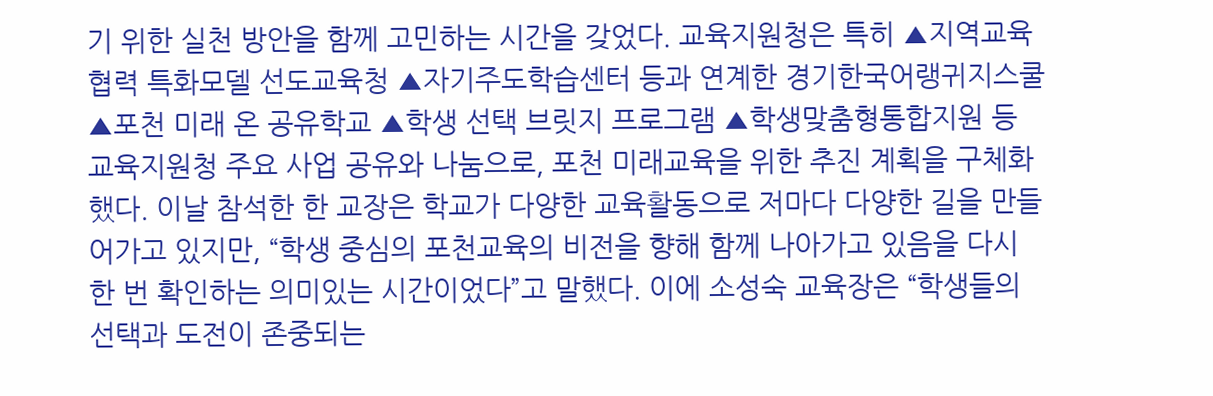기 위한 실천 방안을 함께 고민하는 시간을 갖었다. 교육지원청은 특히 ▲지역교육협력 특화모델 선도교육청 ▲자기주도학습센터 등과 연계한 경기한국어랭귀지스쿨 ▲포천 미래 온 공유학교 ▲학생 선택 브릿지 프로그램 ▲학생맞춤형통합지원 등 교육지원청 주요 사업 공유와 나눔으로, 포천 미래교육을 위한 추진 계획을 구체화했다. 이날 참석한 한 교장은 학교가 다양한 교육활동으로 저마다 다양한 길을 만들어가고 있지만, “학생 중심의 포천교육의 비전을 향해 함께 나아가고 있음을 다시 한 번 확인하는 의미있는 시간이었다”고 말했다. 이에 소성숙 교육장은 “학생들의 선택과 도전이 존중되는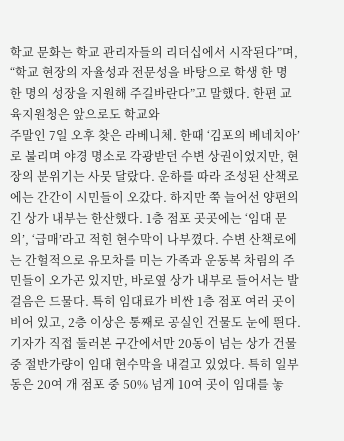학교 문화는 학교 관리자들의 리더십에서 시작된다”며, “학교 현장의 자율성과 전문성을 바탕으로 학생 한 명 한 명의 성장을 지원해 주길바란다”고 말했다. 한편 교육지원청은 앞으로도 학교와
주말인 7일 오후 찾은 라베니체. 한때 ‘김포의 베네치아’로 불리며 야경 명소로 각광받던 수변 상권이었지만, 현장의 분위기는 사뭇 달랐다. 운하를 따라 조성된 산책로에는 간간이 시민들이 오갔다. 하지만 쭉 늘어선 양편의 긴 상가 내부는 한산했다. 1층 점포 곳곳에는 ‘임대 문의’, ‘급매’라고 적힌 현수막이 나부꼈다. 수변 산책로에는 간헐적으로 유모차를 미는 가족과 운동복 차림의 주민들이 오가곤 있지만, 바로옆 상가 내부로 들어서는 발걸음은 드물다. 특히 임대료가 비싼 1층 점포 여러 곳이 비어 있고, 2층 이상은 통째로 공실인 건물도 눈에 띈다. 기자가 직접 둘러본 구간에서만 20동이 넘는 상가 건물 중 절반가량이 임대 현수막을 내걸고 있었다. 특히 일부 동은 20여 개 점포 중 50% 넘게 10여 곳이 임대를 놓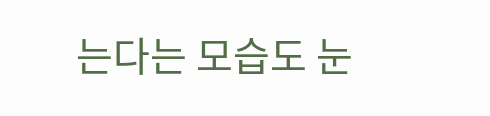는다는 모습도 눈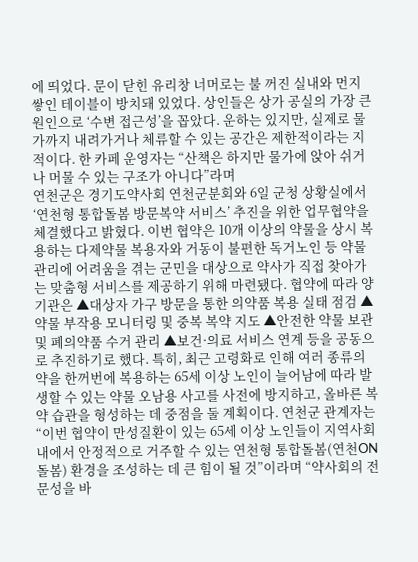에 띄었다. 문이 닫힌 유리창 너머로는 불 꺼진 실내와 먼지 쌓인 테이블이 방치돼 있었다. 상인들은 상가 공실의 가장 큰 원인으로 ‘수변 접근성’을 꼽았다. 운하는 있지만, 실제로 물가까지 내려가거나 체류할 수 있는 공간은 제한적이라는 지적이다. 한 카페 운영자는 “산책은 하지만 물가에 앉아 쉬거나 머물 수 있는 구조가 아니다”라며
연천군은 경기도약사회 연천군분회와 6일 군청 상황실에서 ‘연천형 통합돌봄 방문복약 서비스’ 추진을 위한 업무협약을 체결했다고 밝혔다. 이번 협약은 10개 이상의 약물을 상시 복용하는 다제약물 복용자와 거동이 불편한 독거노인 등 약물 관리에 어려움을 겪는 군민을 대상으로 약사가 직접 찾아가는 맞춤형 서비스를 제공하기 위해 마련됐다. 협약에 따라 양 기관은 ▲대상자 가구 방문을 통한 의약품 복용 실태 점검 ▲약물 부작용 모니터링 및 중복 복약 지도 ▲안전한 약물 보관 및 폐의약품 수거 관리 ▲보건·의료 서비스 연계 등을 공동으로 추진하기로 했다. 특히, 최근 고령화로 인해 여러 종류의 약을 한꺼번에 복용하는 65세 이상 노인이 늘어남에 따라 발생할 수 있는 약물 오남용 사고를 사전에 방지하고, 올바른 복약 습관을 형성하는 데 중점을 둘 계획이다. 연천군 관계자는 “이번 협약이 만성질환이 있는 65세 이상 노인들이 지역사회 내에서 안정적으로 거주할 수 있는 연천형 통합돌봄(연천ON돌봄) 환경을 조성하는 데 큰 힘이 될 것”이라며 “약사회의 전문성을 바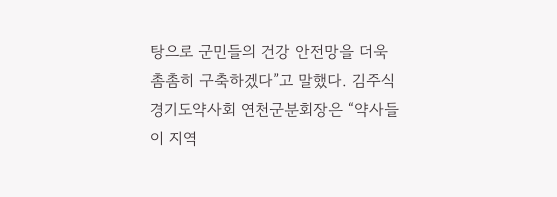탕으로 군민들의 건강 안전망을 더욱 촘촘히 구축하겠다”고 말했다. 김주식 경기도약사회 연천군분회장은 “약사들이 지역